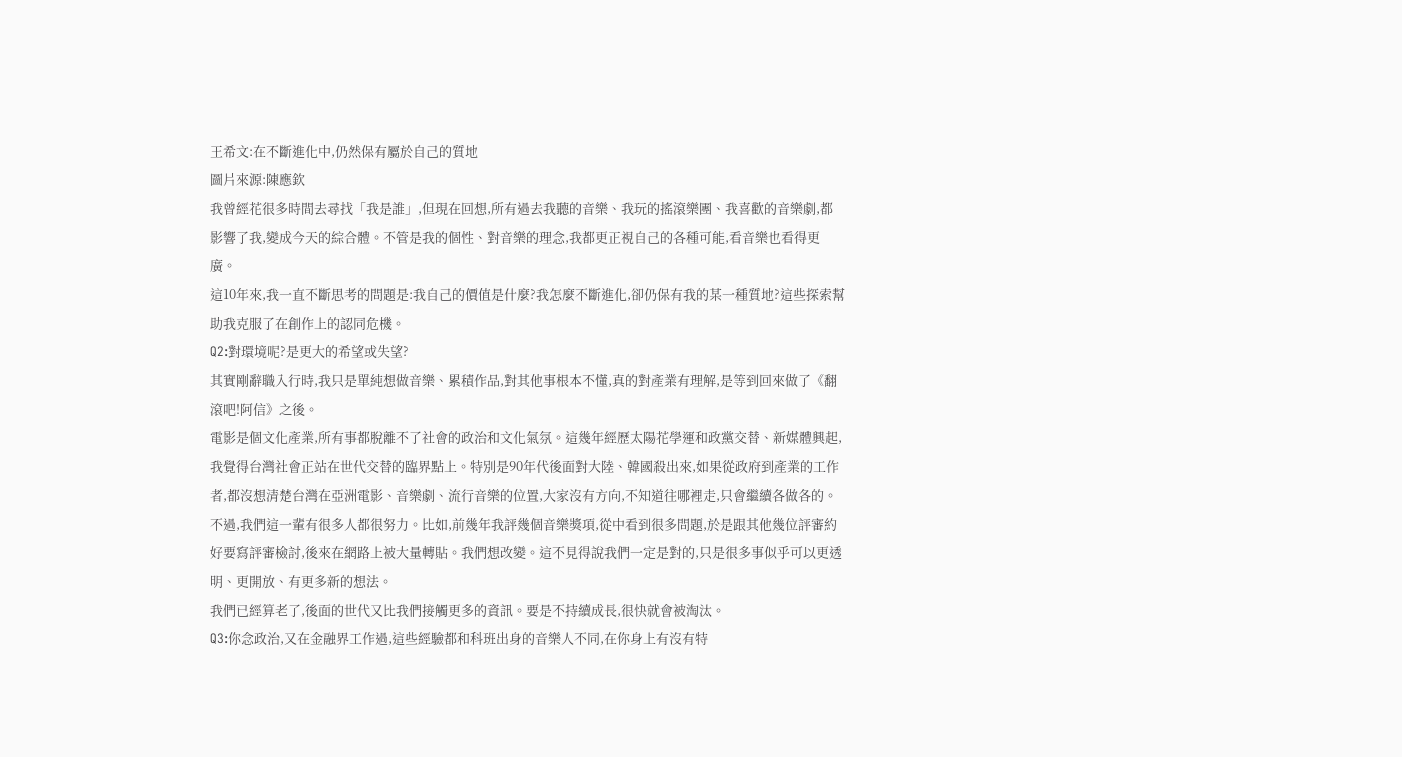王希文:在不斷進化中,仍然保有屬於自己的質地
圖片來源:陳應欽
我曾經花很多時間去尋找「我是誰」,但現在回想,所有過去我聽的音樂、我玩的搖滾樂團、我喜歡的音樂劇,都影響了我,變成今天的綜合體。不管是我的個性、對音樂的理念,我都更正視自己的各種可能,看音樂也看得更廣。
這10年來,我一直不斷思考的問題是:我自己的價值是什麼?我怎麼不斷進化,卻仍保有我的某一種質地?這些探索幫助我克服了在創作上的認同危機。
Q2:對環境呢?是更大的希望或失望?
其實剛辭職入行時,我只是單純想做音樂、累積作品,對其他事根本不懂,真的對產業有理解,是等到回來做了《翻滾吧!阿信》之後。
電影是個文化產業,所有事都脫離不了社會的政治和文化氣氛。這幾年經歷太陽花學運和政黨交替、新媒體興起,我覺得台灣社會正站在世代交替的臨界點上。特別是90年代後面對大陸、韓國殺出來,如果從政府到產業的工作者,都沒想清楚台灣在亞洲電影、音樂劇、流行音樂的位置,大家沒有方向,不知道往哪裡走,只會繼續各做各的。
不過,我們這一輩有很多人都很努力。比如,前幾年我評幾個音樂獎項,從中看到很多問題,於是跟其他幾位評審約好要寫評審檢討,後來在網路上被大量轉貼。我們想改變。這不見得說我們一定是對的,只是很多事似乎可以更透明、更開放、有更多新的想法。
我們已經算老了,後面的世代又比我們接觸更多的資訊。要是不持續成長,很快就會被淘汰。
Q3:你念政治,又在金融界工作過,這些經驗都和科班出身的音樂人不同,在你身上有沒有特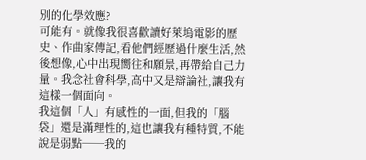別的化學效應?
可能有。就像我很喜歡讀好萊塢電影的歷史、作曲家傳記,看他們經歷過什麼生活,然後想像,心中出現嚮往和願景,再帶給自己力量。我念社會科學,高中又是辯論社,讓我有這樣一個面向。
我這個「人」有感性的一面,但我的「腦袋」還是滿理性的,這也讓我有種特質,不能說是弱點──我的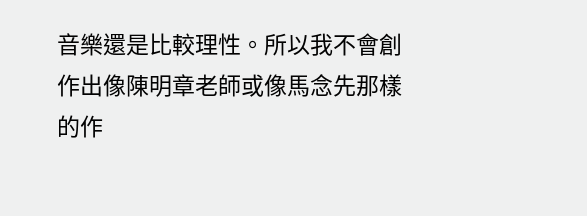音樂還是比較理性。所以我不會創作出像陳明章老師或像馬念先那樣的作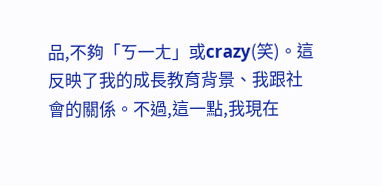品,不夠「ㄎ一ㄤ」或crazy(笑)。這反映了我的成長教育背景、我跟社會的關係。不過,這一點,我現在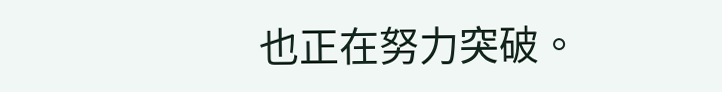也正在努力突破。